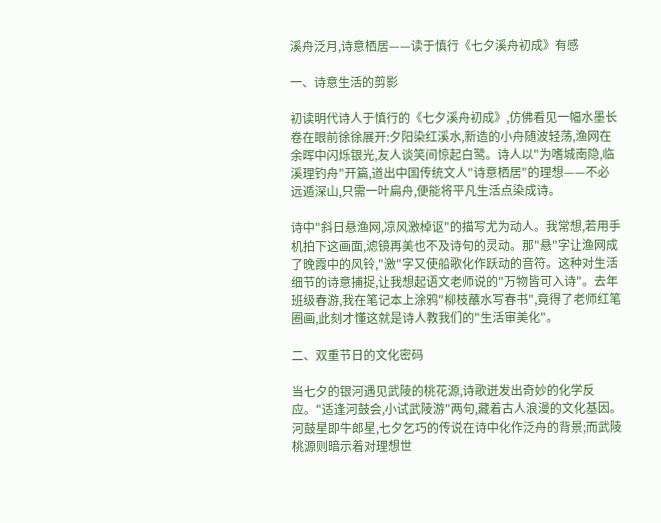溪舟泛月,诗意栖居——读于慎行《七夕溪舟初成》有感

一、诗意生活的剪影

初读明代诗人于慎行的《七夕溪舟初成》,仿佛看见一幅水墨长卷在眼前徐徐展开:夕阳染红溪水,新造的小舟随波轻荡,渔网在余晖中闪烁银光,友人谈笑间惊起白鹭。诗人以"为嗜城南隐,临溪理钓舟"开篇,道出中国传统文人"诗意栖居"的理想——不必远遁深山,只需一叶扁舟,便能将平凡生活点染成诗。

诗中"斜日悬渔网,凉风激棹讴"的描写尤为动人。我常想,若用手机拍下这画面,滤镜再美也不及诗句的灵动。那"悬"字让渔网成了晚霞中的风铃,"激"字又使船歌化作跃动的音符。这种对生活细节的诗意捕捉,让我想起语文老师说的"万物皆可入诗"。去年班级春游,我在笔记本上涂鸦"柳枝蘸水写春书",竟得了老师红笔圈画,此刻才懂这就是诗人教我们的"生活审美化"。

二、双重节日的文化密码

当七夕的银河遇见武陵的桃花源,诗歌迸发出奇妙的化学反应。"适逢河鼓会,小试武陵游"两句,藏着古人浪漫的文化基因。河鼓星即牛郎星,七夕乞巧的传说在诗中化作泛舟的背景;而武陵桃源则暗示着对理想世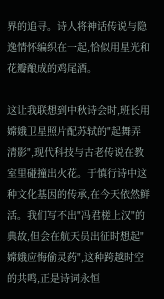界的追寻。诗人将神话传说与隐逸情怀编织在一起,恰似用星光和花瓣酿成的鸡尾酒。

这让我联想到中秋诗会时,班长用嫦娥卫星照片配苏轼的"起舞弄清影",现代科技与古老传说在教室里碰撞出火花。于慎行诗中这种文化基因的传承,在今天依然鲜活。我们写不出"冯君槎上汉"的典故,但会在航天员出征时想起"嫦娥应悔偷灵药",这种跨越时空的共鸣,正是诗词永恒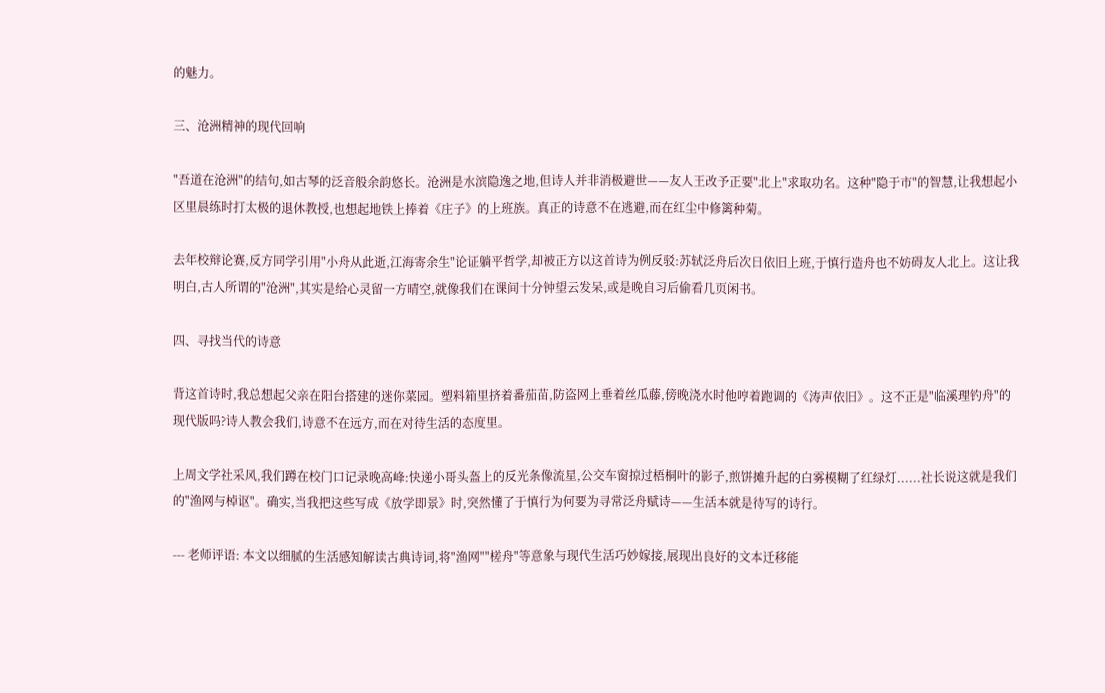的魅力。

三、沧洲精神的现代回响

"吾道在沧洲"的结句,如古琴的泛音般余韵悠长。沧洲是水滨隐逸之地,但诗人并非消极避世——友人王改予正要"北上"求取功名。这种"隐于市"的智慧,让我想起小区里晨练时打太极的退休教授,也想起地铁上捧着《庄子》的上班族。真正的诗意不在逃避,而在红尘中修篱种菊。

去年校辩论赛,反方同学引用"小舟从此逝,江海寄余生"论证躺平哲学,却被正方以这首诗为例反驳:苏轼泛舟后次日依旧上班,于慎行造舟也不妨碍友人北上。这让我明白,古人所谓的"沧洲",其实是给心灵留一方晴空,就像我们在课间十分钟望云发呆,或是晚自习后偷看几页闲书。

四、寻找当代的诗意

背这首诗时,我总想起父亲在阳台搭建的迷你菜园。塑料箱里挤着番茄苗,防盗网上垂着丝瓜藤,傍晚浇水时他哼着跑调的《涛声依旧》。这不正是"临溪理钓舟"的现代版吗?诗人教会我们,诗意不在远方,而在对待生活的态度里。

上周文学社采风,我们蹲在校门口记录晚高峰:快递小哥头盔上的反光条像流星,公交车窗掠过梧桐叶的影子,煎饼摊升起的白雾模糊了红绿灯......社长说这就是我们的"渔网与棹讴"。确实,当我把这些写成《放学即景》时,突然懂了于慎行为何要为寻常泛舟赋诗——生活本就是待写的诗行。

--- 老师评语: 本文以细腻的生活感知解读古典诗词,将"渔网""槎舟"等意象与现代生活巧妙嫁接,展现出良好的文本迁移能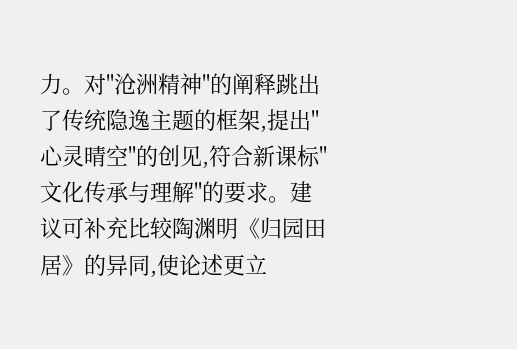力。对"沧洲精神"的阐释跳出了传统隐逸主题的框架,提出"心灵晴空"的创见,符合新课标"文化传承与理解"的要求。建议可补充比较陶渊明《归园田居》的异同,使论述更立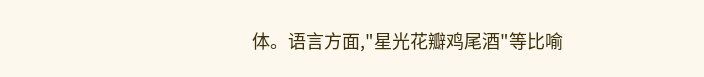体。语言方面,"星光花瓣鸡尾酒"等比喻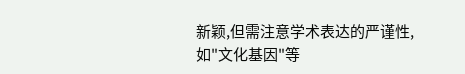新颖,但需注意学术表达的严谨性,如"文化基因"等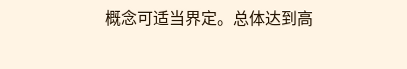概念可适当界定。总体达到高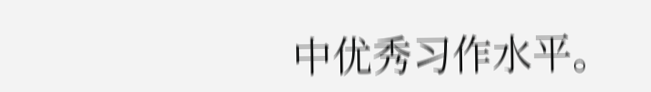中优秀习作水平。